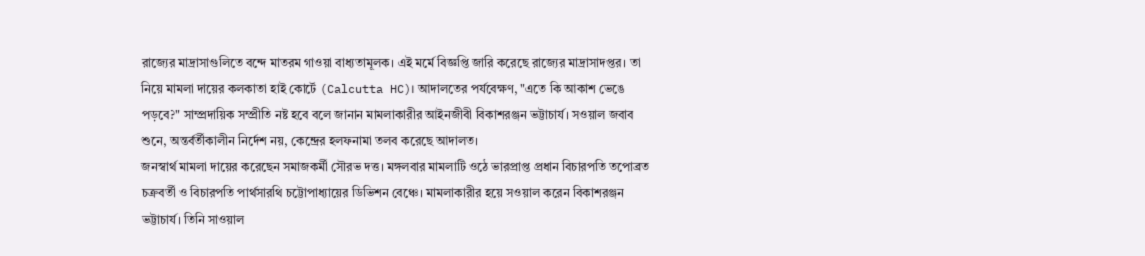রাজ্যের মাদ্রাসাগুলিতে বন্দে মাতরম গাওয়া বাধ্যতামূলক। এই মর্মে বিজ্ঞপ্তি জারি করেছে রাজ্যের মাদ্রাসাদপ্তর। তা নিয়ে মামলা দায়ের কলকাতা হাই কোর্টে (Calcutta HC)। আদালতের পর্যবেক্ষণ, "এতে কি আকাশ ভেঙে পড়বে?" সাম্প্রদায়িক সম্প্রীতি নষ্ট হবে বলে জানান মামলাকারীর আইনজীবী বিকাশরঞ্জন ভট্টাচার্য। সওয়াল জবাব শুনে, অন্তর্বর্তীকালীন নির্দেশ নয়, কেন্দ্রের হলফনামা তলব করেছে আদালত।
জনস্বার্থ মামলা দায়ের করেছেন সমাজকর্মী সৌরভ দত্ত। মঙ্গলবার মামলাটি ওঠে ভারপ্রাপ্ত প্রধান বিচারপতি তপোব্রত চক্রবর্তী ও বিচারপতি পার্থসারথি চট্টোপাধ্যায়ের ডিভিশন বেঞ্চে। মামলাকারীর হয়ে সওয়াল করেন বিকাশরঞ্জন ভট্টাচার্য। তিনি সাওয়াল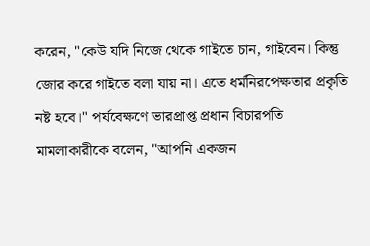করেন, "কেউ যদি নিজে থেকে গাইতে চান, গাইবেন। কিন্তু জোর করে গাইতে বলা যায় না। এতে ধর্মনিরপেক্ষতার প্রকৃতি নষ্ট হবে।" পর্যবেক্ষণে ভারপ্রাপ্ত প্রধান বিচারপতি মামলাকারীকে বলেন, "আপনি একজন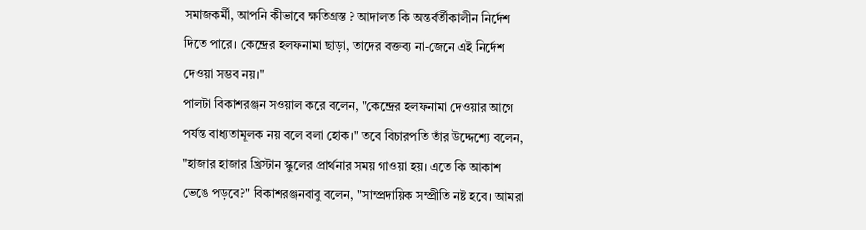সমাজকর্মী, আপনি কীভাবে ক্ষতিগ্রস্ত ? আদালত কি অন্তর্বর্তীকালীন নির্দেশ দিতে পারে। কেন্দ্রের হলফনামা ছাড়া, তাদের বক্তব্য না-জেনে এই নির্দেশ দেওয়া সম্ভব নয়।"
পালটা বিকাশরঞ্জন সওয়াল করে বলেন, "কেন্দ্রের হলফনামা দেওয়ার আগে পর্যন্ত বাধ্যতামূলক নয় বলে বলা হোক।" তবে বিচারপতি তাঁর উদ্দেশ্যে বলেন, "হাজার হাজার খ্রিস্টান স্কুলের প্রার্থনার সময় গাওয়া হয়। এতে কি আকাশ ভেঙে পড়বে?" বিকাশরঞ্জনবাবু বলেন, "সাম্প্রদায়িক সম্প্রীতি নষ্ট হবে। আমরা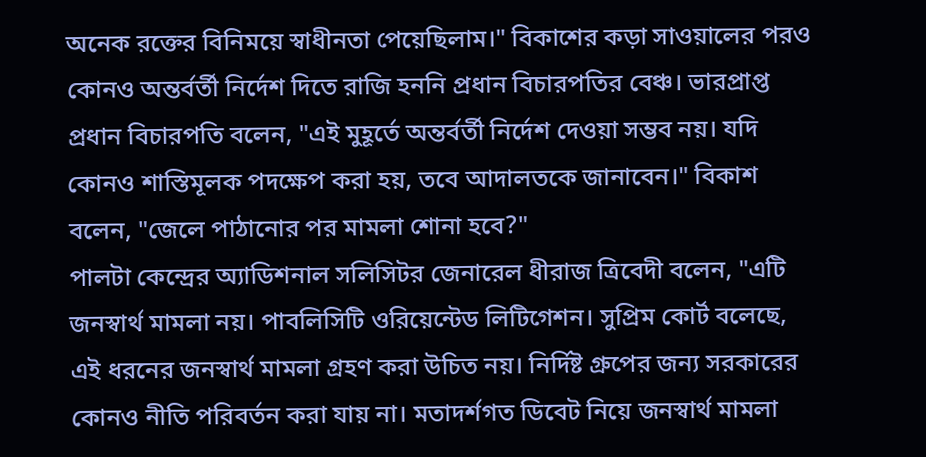অনেক রক্তের বিনিময়ে স্বাধীনতা পেয়েছিলাম।" বিকাশের কড়া সাওয়ালের পরও কোনও অন্তর্বর্তী নির্দেশ দিতে রাজি হননি প্রধান বিচারপতির বেঞ্চ। ভারপ্রাপ্ত প্রধান বিচারপতি বলেন, "এই মুহূর্তে অন্তর্বর্তী নির্দেশ দেওয়া সম্ভব নয়। যদি কোনও শাস্তিমূলক পদক্ষেপ করা হয়, তবে আদালতকে জানাবেন।" বিকাশ বলেন, "জেলে পাঠানোর পর মামলা শোনা হবে?"
পালটা কেন্দ্রের অ্যাডিশনাল সলিসিটর জেনারেল ধীরাজ ত্রিবেদী বলেন, "এটি জনস্বার্থ মামলা নয়। পাবলিসিটি ওরিয়েন্টেড লিটিগেশন। সুপ্রিম কোর্ট বলেছে, এই ধরনের জনস্বার্থ মামলা গ্রহণ করা উচিত নয়। নির্দিষ্ট গ্রুপের জন্য সরকারের কোনও নীতি পরিবর্তন করা যায় না। মতাদর্শগত ডিবেট নিয়ে জনস্বার্থ মামলা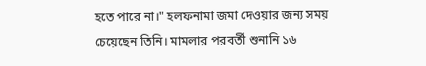হতে পারে না।" হলফনামা জমা দেওয়ার জন্য সময় চেয়েছেন তিনি। মামলার পরবর্তী শুনানি ১৬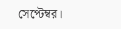সেপ্টেম্বর।